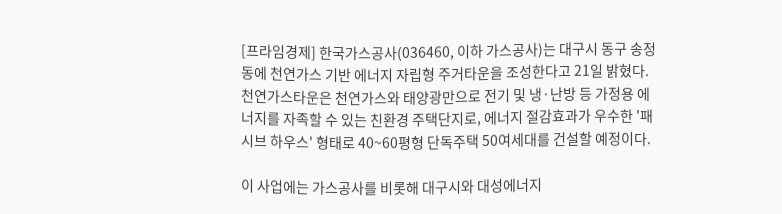[프라임경제] 한국가스공사(036460, 이하 가스공사)는 대구시 동구 송정동에 천연가스 기반 에너지 자립형 주거타운을 조성한다고 21일 밝혔다.
천연가스타운은 천연가스와 태양광만으로 전기 및 냉·난방 등 가정용 에너지를 자족할 수 있는 친환경 주택단지로, 에너지 절감효과가 우수한 '패시브 하우스' 형태로 40~60평형 단독주택 50여세대를 건설할 예정이다.

이 사업에는 가스공사를 비롯해 대구시와 대성에너지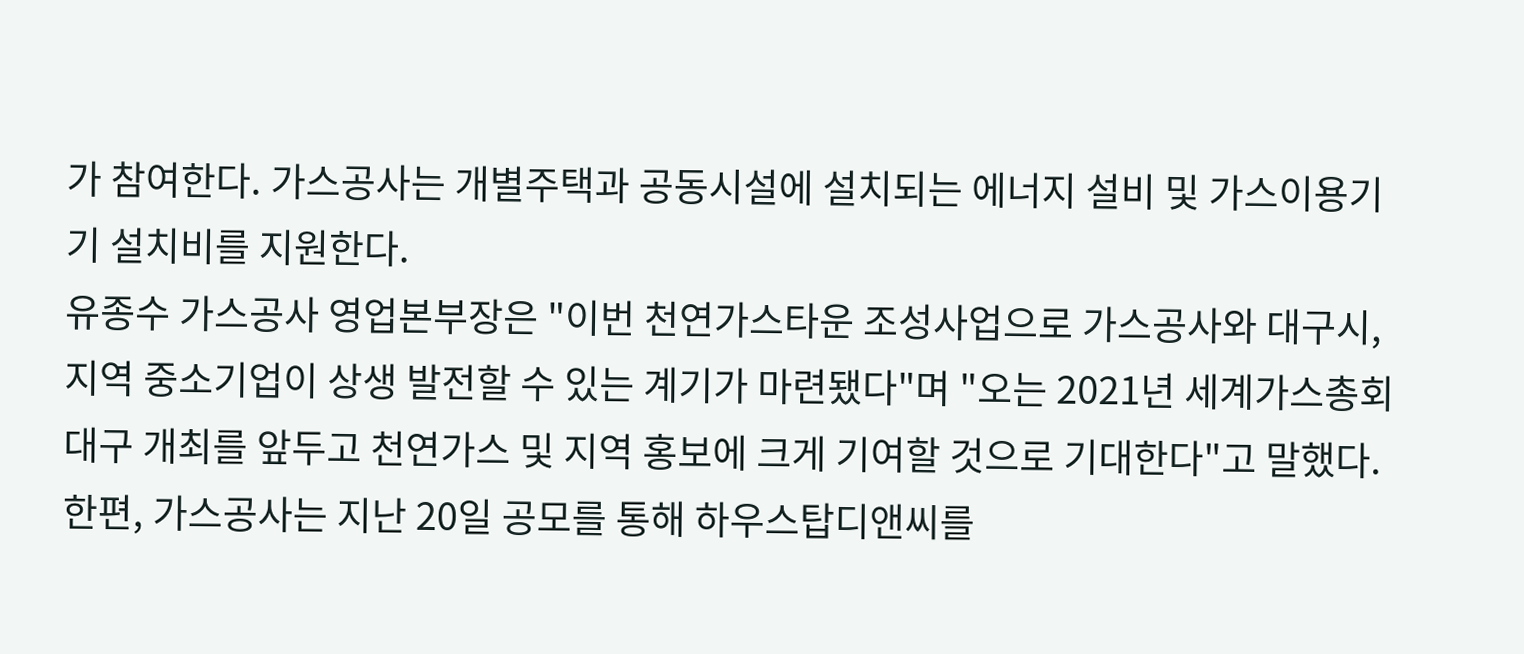가 참여한다. 가스공사는 개별주택과 공동시설에 설치되는 에너지 설비 및 가스이용기기 설치비를 지원한다.
유종수 가스공사 영업본부장은 "이번 천연가스타운 조성사업으로 가스공사와 대구시, 지역 중소기업이 상생 발전할 수 있는 계기가 마련됐다"며 "오는 2021년 세계가스총회 대구 개최를 앞두고 천연가스 및 지역 홍보에 크게 기여할 것으로 기대한다"고 말했다.
한편, 가스공사는 지난 20일 공모를 통해 하우스탑디앤씨를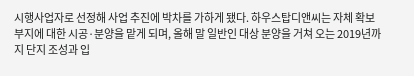시행사업자로 선정해 사업 추진에 박차를 가하게 됐다. 하우스탑디앤씨는 자체 확보 부지에 대한 시공·분양을 맡게 되며, 올해 말 일반인 대상 분양을 거쳐 오는 2019년까지 단지 조성과 입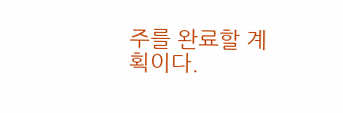주를 완료할 계획이다.